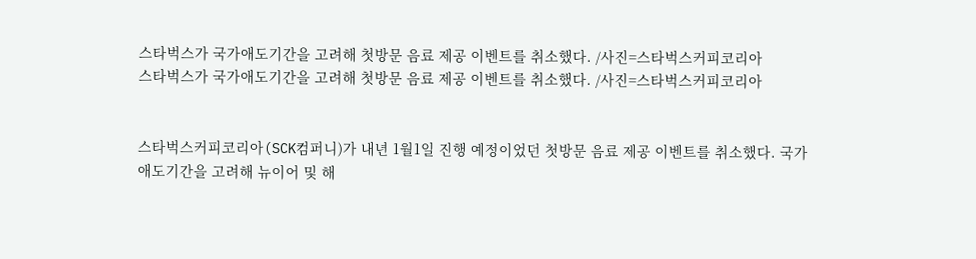스타벅스가 국가애도기간을 고려해 첫방문 음료 제공 이벤트를 취소했다. /사진=스타벅스커피코리아
스타벅스가 국가애도기간을 고려해 첫방문 음료 제공 이벤트를 취소했다. /사진=스타벅스커피코리아


스타벅스커피코리아(SCK컴퍼니)가 내년 1월1일 진행 예정이었던 첫방문 음료 제공 이벤트를 취소했다. 국가애도기간을 고려해 뉴이어 및 해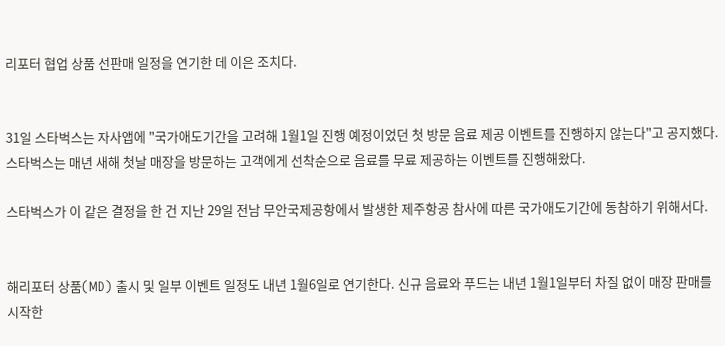리포터 협업 상품 선판매 일정을 연기한 데 이은 조치다.


31일 스타벅스는 자사앱에 "국가애도기간을 고려해 1월1일 진행 예정이었던 첫 방문 음료 제공 이벤트를 진행하지 않는다"고 공지했다. 스타벅스는 매년 새해 첫날 매장을 방문하는 고객에게 선착순으로 음료를 무료 제공하는 이벤트를 진행해왔다.

스타벅스가 이 같은 결정을 한 건 지난 29일 전남 무안국제공항에서 발생한 제주항공 참사에 따른 국가애도기간에 동참하기 위해서다.


해리포터 상품(MD) 출시 및 일부 이벤트 일정도 내년 1월6일로 연기한다. 신규 음료와 푸드는 내년 1월1일부터 차질 없이 매장 판매를 시작한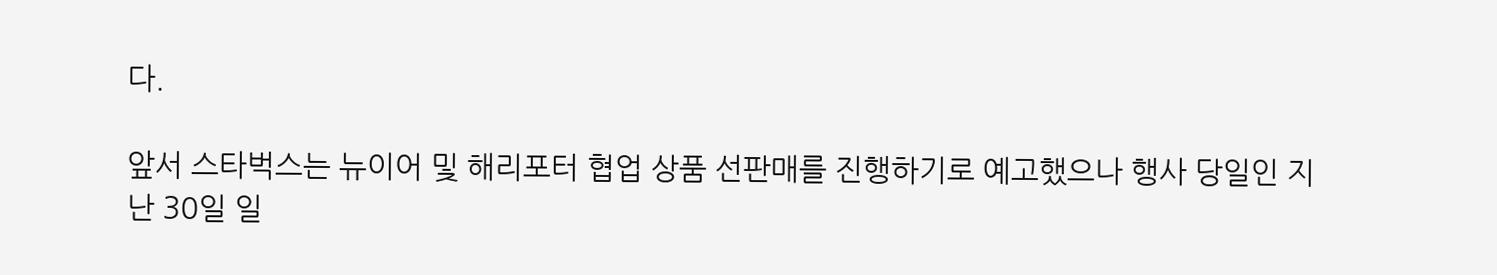다.

앞서 스타벅스는 뉴이어 및 해리포터 협업 상품 선판매를 진행하기로 예고했으나 행사 당일인 지난 30일 일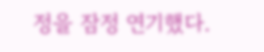정을 잠정 연기했다.